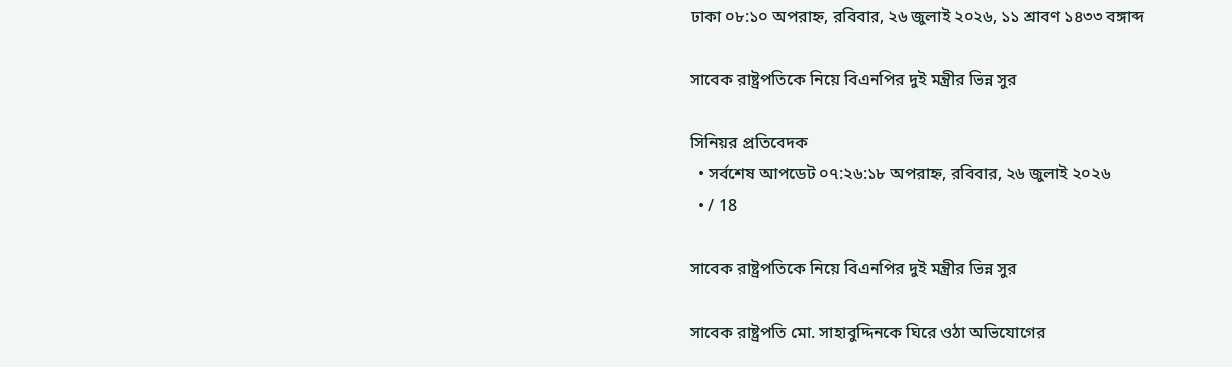ঢাকা ০৮:১০ অপরাহ্ন, রবিবার, ২৬ জুলাই ২০২৬, ১১ শ্রাবণ ১৪৩৩ বঙ্গাব্দ

সাবেক রাষ্ট্রপতিকে নিয়ে বিএনপির দুই মন্ত্রীর ভিন্ন সুর

সিনিয়র প্রতিবেদক
  • সর্বশেষ আপডেট ০৭:২৬:১৮ অপরাহ্ন, রবিবার, ২৬ জুলাই ২০২৬
  • / 18

সাবেক রাষ্ট্রপতিকে নিয়ে বিএনপির দুই মন্ত্রীর ভিন্ন সুর

সাবেক রাষ্ট্রপতি মো. সাহাবুদ্দিনকে ঘিরে ওঠা অভিযোগের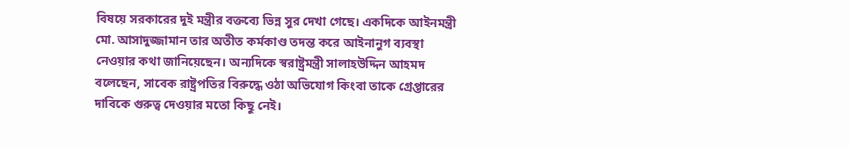বিষয়ে সরকারের দুই মন্ত্রীর বক্তব্যে ভিন্ন সুর দেখা গেছে। একদিকে আইনমন্ত্রী মো. আসাদুজ্জামান তার অতীত কর্মকাণ্ড তদন্ত করে আইনানুগ ব্যবস্থা নেওয়ার কথা জানিয়েছেন। অন্যদিকে স্বরাষ্ট্রমন্ত্রী সালাহউদ্দিন আহমদ বলেছেন, সাবেক রাষ্ট্রপতির বিরুদ্ধে ওঠা অভিযোগ কিংবা তাকে গ্রেপ্তারের দাবিকে গুরুত্ব দেওয়ার মতো কিছু নেই।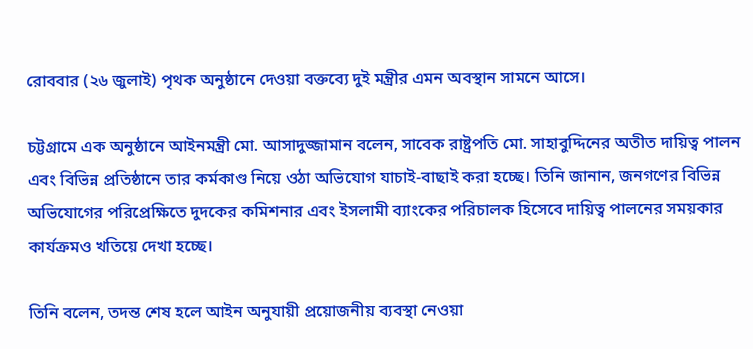রোববার (২৬ জুলাই) পৃথক অনুষ্ঠানে দেওয়া বক্তব্যে দুই মন্ত্রীর এমন অবস্থান সামনে আসে।

চট্টগ্রামে এক অনুষ্ঠানে আইনমন্ত্রী মো. আসাদুজ্জামান বলেন, সাবেক রাষ্ট্রপতি মো. সাহাবুদ্দিনের অতীত দায়িত্ব পালন এবং বিভিন্ন প্রতিষ্ঠানে তার কর্মকাণ্ড নিয়ে ওঠা অভিযোগ যাচাই-বাছাই করা হচ্ছে। তিনি জানান, জনগণের বিভিন্ন অভিযোগের পরিপ্রেক্ষিতে দুদকের কমিশনার এবং ইসলামী ব্যাংকের পরিচালক হিসেবে দায়িত্ব পালনের সময়কার কার্যক্রমও খতিয়ে দেখা হচ্ছে।

তিনি বলেন, তদন্ত শেষ হলে আইন অনুযায়ী প্রয়োজনীয় ব্যবস্থা নেওয়া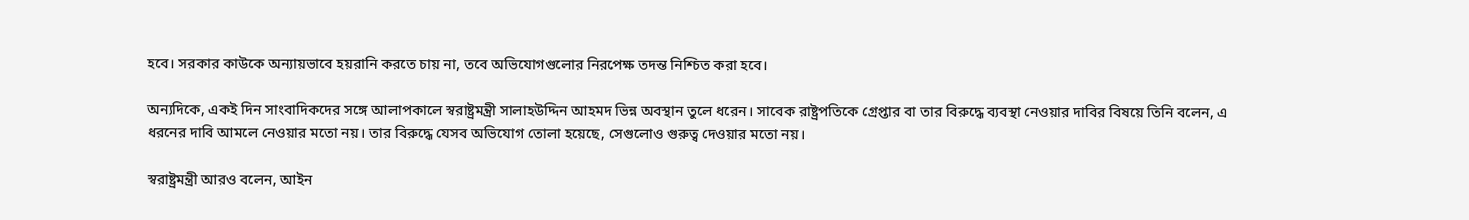হবে। সরকার কাউকে অন্যায়ভাবে হয়রানি করতে চায় না, তবে অভিযোগগুলোর নিরপেক্ষ তদন্ত নিশ্চিত করা হবে।

অন্যদিকে, একই দিন সাংবাদিকদের সঙ্গে আলাপকালে স্বরাষ্ট্রমন্ত্রী সালাহউদ্দিন আহমদ ভিন্ন অবস্থান তুলে ধরেন। সাবেক রাষ্ট্রপতিকে গ্রেপ্তার বা তার বিরুদ্ধে ব্যবস্থা নেওয়ার দাবির বিষয়ে তিনি বলেন, এ ধরনের দাবি আমলে নেওয়ার মতো নয়। তার বিরুদ্ধে যেসব অভিযোগ তোলা হয়েছে, সেগুলোও গুরুত্ব দেওয়ার মতো নয়।

স্বরাষ্ট্রমন্ত্রী আরও বলেন, আইন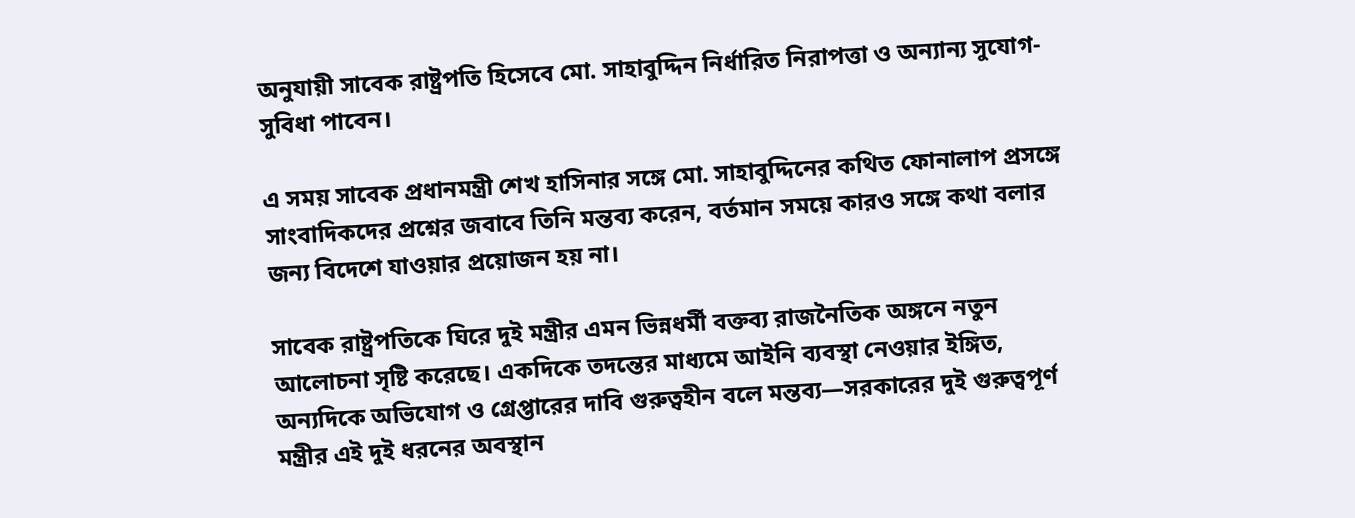অনুযায়ী সাবেক রাষ্ট্রপতি হিসেবে মো. সাহাবুদ্দিন নির্ধারিত নিরাপত্তা ও অন্যান্য সুযোগ-সুবিধা পাবেন।

এ সময় সাবেক প্রধানমন্ত্রী শেখ হাসিনার সঙ্গে মো. সাহাবুদ্দিনের কথিত ফোনালাপ প্রসঙ্গে সাংবাদিকদের প্রশ্নের জবাবে তিনি মন্তব্য করেন, বর্তমান সময়ে কারও সঙ্গে কথা বলার জন্য বিদেশে যাওয়ার প্রয়োজন হয় না।

সাবেক রাষ্ট্রপতিকে ঘিরে দুই মন্ত্রীর এমন ভিন্নধর্মী বক্তব্য রাজনৈতিক অঙ্গনে নতুন আলোচনা সৃষ্টি করেছে। একদিকে তদন্তের মাধ্যমে আইনি ব্যবস্থা নেওয়ার ইঙ্গিত, অন্যদিকে অভিযোগ ও গ্রেপ্তারের দাবি গুরুত্বহীন বলে মন্তব্য—সরকারের দুই গুরুত্বপূর্ণ মন্ত্রীর এই দুই ধরনের অবস্থান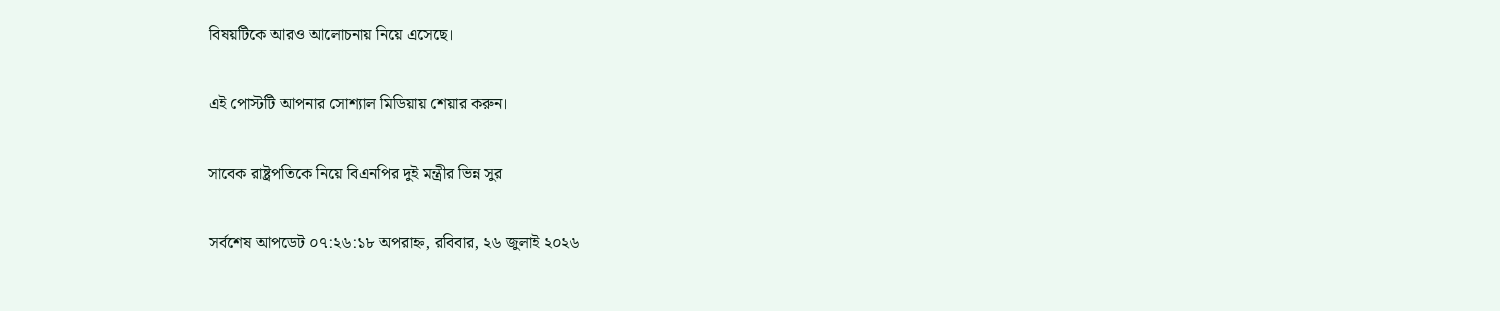বিষয়টিকে আরও আলোচনায় নিয়ে এসেছে।

এই পোস্টটি আপনার সোশ্যাল মিডিয়ায় শেয়ার করুন।

সাবেক রাষ্ট্রপতিকে নিয়ে বিএনপির দুই মন্ত্রীর ভিন্ন সুর

সর্বশেষ আপডেট ০৭:২৬:১৮ অপরাহ্ন, রবিবার, ২৬ জুলাই ২০২৬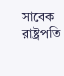সাবেক রাষ্ট্রপতি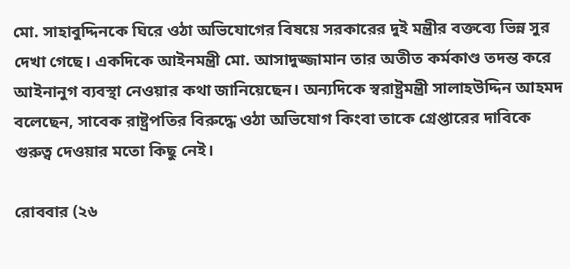মো. সাহাবুদ্দিনকে ঘিরে ওঠা অভিযোগের বিষয়ে সরকারের দুই মন্ত্রীর বক্তব্যে ভিন্ন সুর দেখা গেছে। একদিকে আইনমন্ত্রী মো. আসাদুজ্জামান তার অতীত কর্মকাণ্ড তদন্ত করে আইনানুগ ব্যবস্থা নেওয়ার কথা জানিয়েছেন। অন্যদিকে স্বরাষ্ট্রমন্ত্রী সালাহউদ্দিন আহমদ বলেছেন, সাবেক রাষ্ট্রপতির বিরুদ্ধে ওঠা অভিযোগ কিংবা তাকে গ্রেপ্তারের দাবিকে গুরুত্ব দেওয়ার মতো কিছু নেই।

রোববার (২৬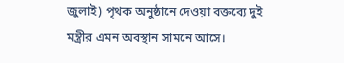জুলাই) পৃথক অনুষ্ঠানে দেওয়া বক্তব্যে দুই মন্ত্রীর এমন অবস্থান সামনে আসে।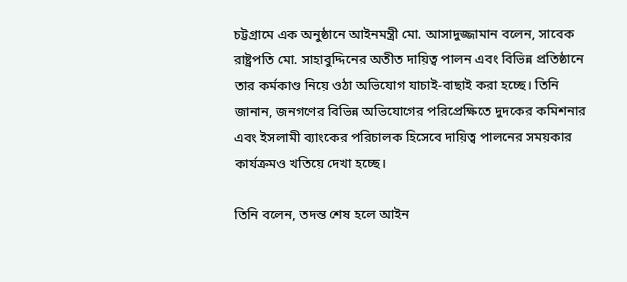চট্টগ্রামে এক অনুষ্ঠানে আইনমন্ত্রী মো. আসাদুজ্জামান বলেন, সাবেক রাষ্ট্রপতি মো. সাহাবুদ্দিনের অতীত দায়িত্ব পালন এবং বিভিন্ন প্রতিষ্ঠানে তার কর্মকাণ্ড নিয়ে ওঠা অভিযোগ যাচাই-বাছাই করা হচ্ছে। তিনি জানান, জনগণের বিভিন্ন অভিযোগের পরিপ্রেক্ষিতে দুদকের কমিশনার এবং ইসলামী ব্যাংকের পরিচালক হিসেবে দায়িত্ব পালনের সময়কার কার্যক্রমও খতিয়ে দেখা হচ্ছে।

তিনি বলেন, তদন্ত শেষ হলে আইন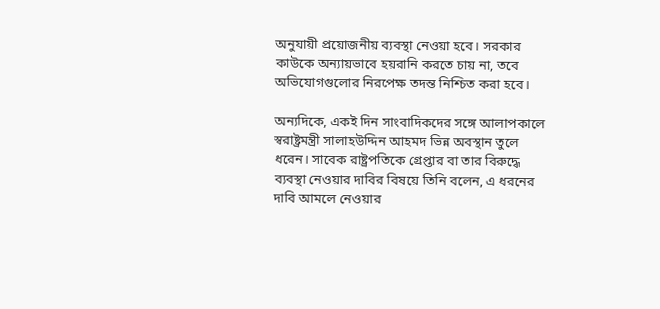অনুযায়ী প্রয়োজনীয় ব্যবস্থা নেওয়া হবে। সরকার কাউকে অন্যায়ভাবে হয়রানি করতে চায় না, তবে অভিযোগগুলোর নিরপেক্ষ তদন্ত নিশ্চিত করা হবে।

অন্যদিকে, একই দিন সাংবাদিকদের সঙ্গে আলাপকালে স্বরাষ্ট্রমন্ত্রী সালাহউদ্দিন আহমদ ভিন্ন অবস্থান তুলে ধরেন। সাবেক রাষ্ট্রপতিকে গ্রেপ্তার বা তার বিরুদ্ধে ব্যবস্থা নেওয়ার দাবির বিষয়ে তিনি বলেন, এ ধরনের দাবি আমলে নেওয়ার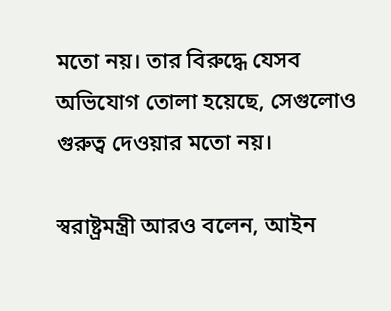মতো নয়। তার বিরুদ্ধে যেসব অভিযোগ তোলা হয়েছে, সেগুলোও গুরুত্ব দেওয়ার মতো নয়।

স্বরাষ্ট্রমন্ত্রী আরও বলেন, আইন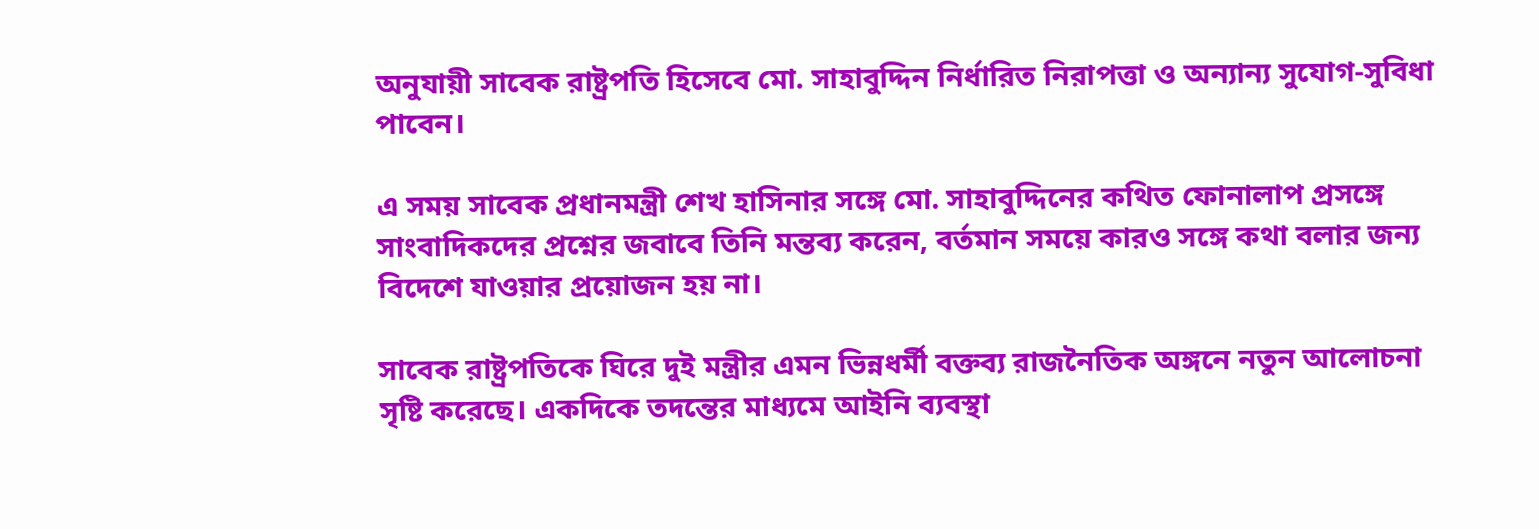অনুযায়ী সাবেক রাষ্ট্রপতি হিসেবে মো. সাহাবুদ্দিন নির্ধারিত নিরাপত্তা ও অন্যান্য সুযোগ-সুবিধা পাবেন।

এ সময় সাবেক প্রধানমন্ত্রী শেখ হাসিনার সঙ্গে মো. সাহাবুদ্দিনের কথিত ফোনালাপ প্রসঙ্গে সাংবাদিকদের প্রশ্নের জবাবে তিনি মন্তব্য করেন, বর্তমান সময়ে কারও সঙ্গে কথা বলার জন্য বিদেশে যাওয়ার প্রয়োজন হয় না।

সাবেক রাষ্ট্রপতিকে ঘিরে দুই মন্ত্রীর এমন ভিন্নধর্মী বক্তব্য রাজনৈতিক অঙ্গনে নতুন আলোচনা সৃষ্টি করেছে। একদিকে তদন্তের মাধ্যমে আইনি ব্যবস্থা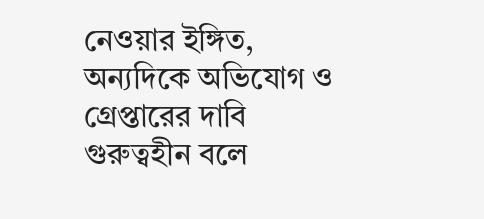নেওয়ার ইঙ্গিত, অন্যদিকে অভিযোগ ও গ্রেপ্তারের দাবি গুরুত্বহীন বলে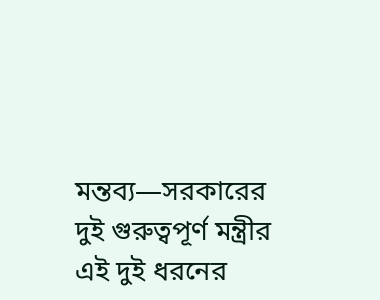মন্তব্য—সরকারের দুই গুরুত্বপূর্ণ মন্ত্রীর এই দুই ধরনের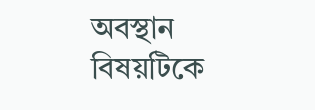অবস্থান বিষয়টিকে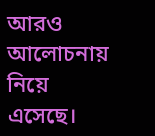আরও আলোচনায় নিয়ে এসেছে।